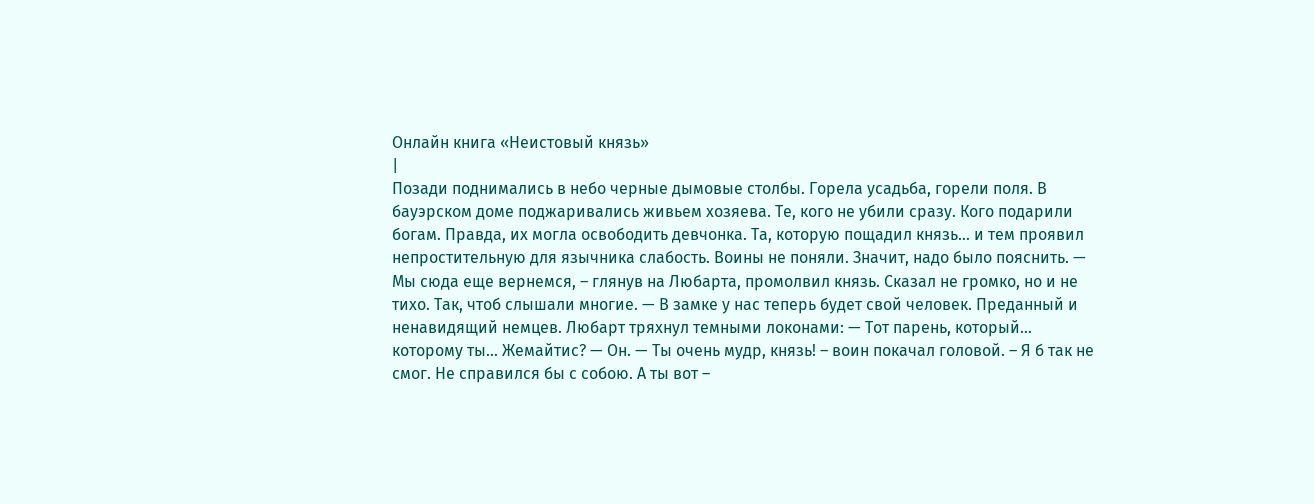Онлайн книга «Неистовый князь»
|
Позади поднимались в небо черные дымовые столбы. Горела усадьба, горели поля. В бауэрском доме поджаривались живьем хозяева. Те, кого не убили сразу. Кого подарили богам. Правда, их могла освободить девчонка. Та, которую пощадил князь… и тем проявил непростительную для язычника слабость. Воины не поняли. Значит, надо было пояснить. — Мы сюда еще вернемся, – глянув на Любарта, промолвил князь. Сказал не громко, но и не тихо. Так, чтоб слышали многие. — В замке у нас теперь будет свой человек. Преданный и ненавидящий немцев. Любарт тряхнул темными локонами: — Тот парень, который… которому ты… Жемайтис? — Он. — Ты очень мудр, князь! – воин покачал головой. – Я б так не смог. Не справился бы с собою. А ты вот –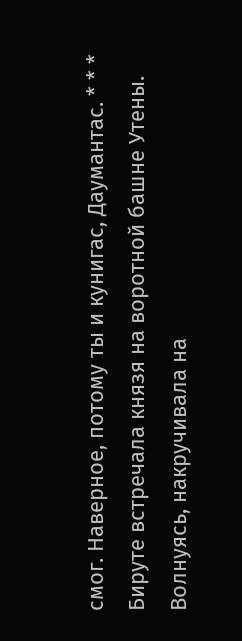смог. Наверное, потому ты и кунигас, Даумантас. * * * Бируте встречала князя на воротной башне Утены. Волнуясь, накручивала на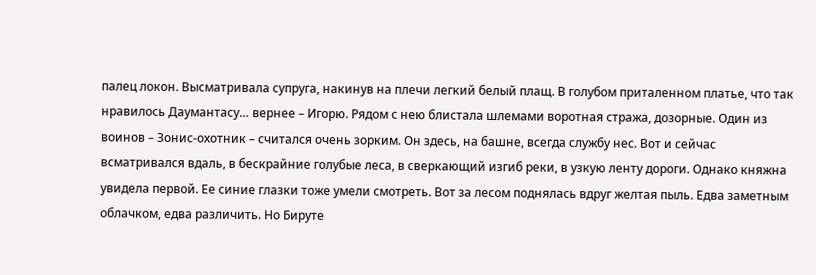палец локон. Высматривала супруга, накинув на плечи легкий белый плащ. В голубом приталенном платье, что так нравилось Даумантасу… вернее – Игорю. Рядом с нею блистала шлемами воротная стража, дозорные. Один из воинов – Зонис-охотник – считался очень зорким. Он здесь, на башне, всегда службу нес. Вот и сейчас всматривался вдаль, в бескрайние голубые леса, в сверкающий изгиб реки, в узкую ленту дороги. Однако княжна увидела первой. Ее синие глазки тоже умели смотреть. Вот за лесом поднялась вдруг желтая пыль. Едва заметным облачком, едва различить. Но Бируте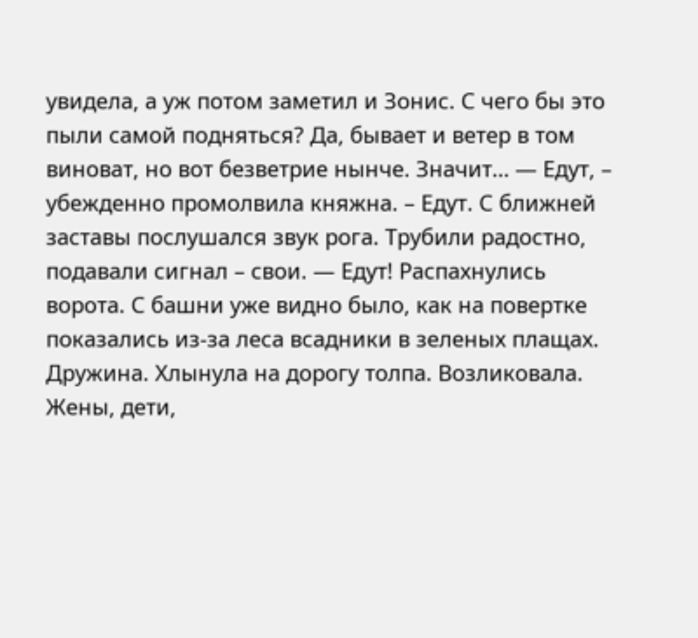увидела, а уж потом заметил и Зонис. С чего бы это пыли самой подняться? Да, бывает и ветер в том виноват, но вот безветрие нынче. Значит… — Едут, – убежденно промолвила княжна. – Едут. С ближней заставы послушался звук рога. Трубили радостно, подавали сигнал – свои. — Едут! Распахнулись ворота. С башни уже видно было, как на повертке показались из-за леса всадники в зеленых плащах. Дружина. Хлынула на дорогу толпа. Возликовала. Жены, дети,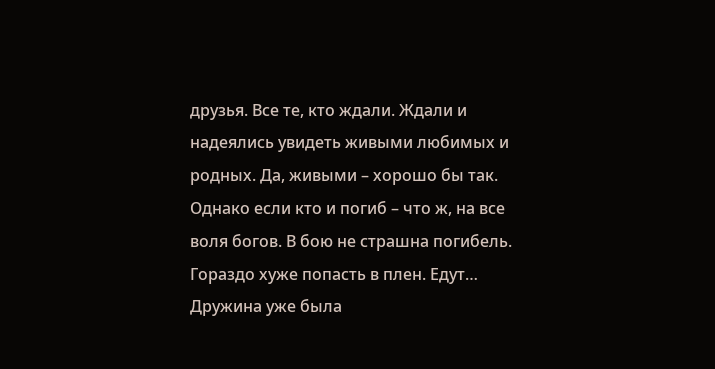друзья. Все те, кто ждали. Ждали и надеялись увидеть живыми любимых и родных. Да, живыми – хорошо бы так. Однако если кто и погиб – что ж, на все воля богов. В бою не страшна погибель. Гораздо хуже попасть в плен. Едут… Дружина уже была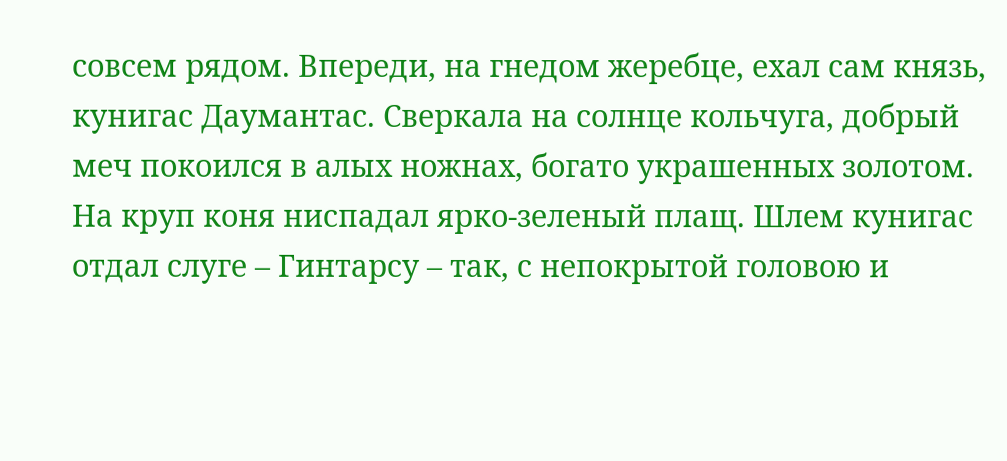совсем рядом. Впереди, на гнедом жеребце, ехал сам князь, кунигас Даумантас. Сверкала на солнце кольчуга, добрый меч покоился в алых ножнах, богато украшенных золотом. На круп коня ниспадал ярко-зеленый плащ. Шлем кунигас отдал слуге – Гинтарсу – так, с непокрытой головою и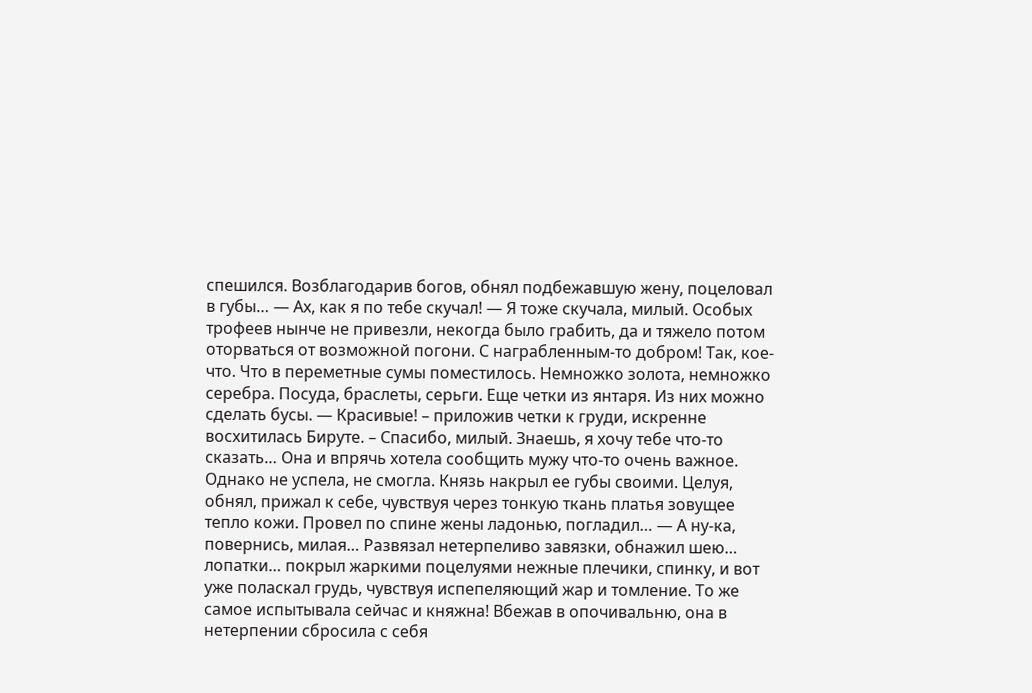спешился. Возблагодарив богов, обнял подбежавшую жену, поцеловал в губы… — Ах, как я по тебе скучал! — Я тоже скучала, милый. Особых трофеев нынче не привезли, некогда было грабить, да и тяжело потом оторваться от возможной погони. С награбленным-то добром! Так, кое-что. Что в переметные сумы поместилось. Немножко золота, немножко серебра. Посуда, браслеты, серьги. Еще четки из янтаря. Из них можно сделать бусы. — Красивые! – приложив четки к груди, искренне восхитилась Бируте. – Спасибо, милый. Знаешь, я хочу тебе что-то сказать… Она и впрячь хотела сообщить мужу что-то очень важное. Однако не успела, не смогла. Князь накрыл ее губы своими. Целуя, обнял, прижал к себе, чувствуя через тонкую ткань платья зовущее тепло кожи. Провел по спине жены ладонью, погладил… — А ну-ка, повернись, милая… Развязал нетерпеливо завязки, обнажил шею… лопатки… покрыл жаркими поцелуями нежные плечики, спинку, и вот уже поласкал грудь, чувствуя испепеляющий жар и томление. То же самое испытывала сейчас и княжна! Вбежав в опочивальню, она в нетерпении сбросила с себя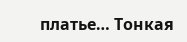платье… Тонкая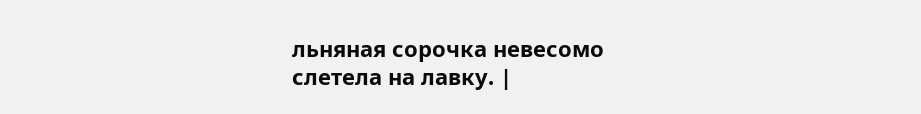льняная сорочка невесомо слетела на лавку. |